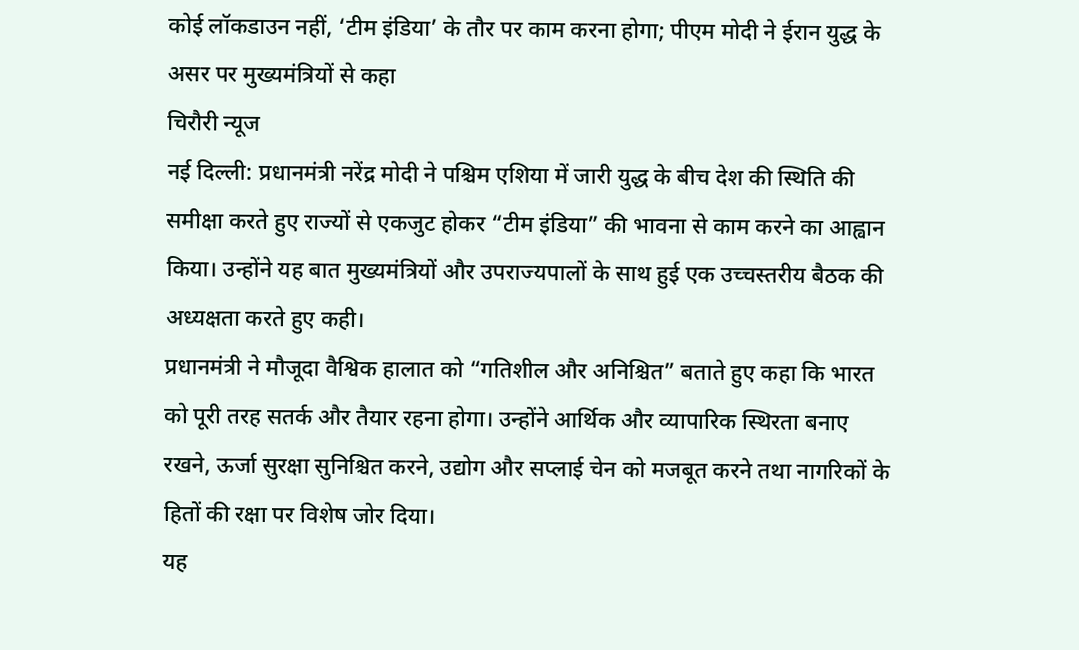कोई लॉकडाउन नहीं, ‘टीम इंडिया’ के तौर पर काम करना होगा; पीएम मोदी ने ईरान युद्ध के असर पर मुख्यमंत्रियों से कहा
चिरौरी न्यूज
नई दिल्ली: प्रधानमंत्री नरेंद्र मोदी ने पश्चिम एशिया में जारी युद्ध के बीच देश की स्थिति की समीक्षा करते हुए राज्यों से एकजुट होकर “टीम इंडिया” की भावना से काम करने का आह्वान किया। उन्होंने यह बात मुख्यमंत्रियों और उपराज्यपालों के साथ हुई एक उच्चस्तरीय बैठक की अध्यक्षता करते हुए कही।
प्रधानमंत्री ने मौजूदा वैश्विक हालात को “गतिशील और अनिश्चित” बताते हुए कहा कि भारत को पूरी तरह सतर्क और तैयार रहना होगा। उन्होंने आर्थिक और व्यापारिक स्थिरता बनाए रखने, ऊर्जा सुरक्षा सुनिश्चित करने, उद्योग और सप्लाई चेन को मजबूत करने तथा नागरिकों के हितों की रक्षा पर विशेष जोर दिया।
यह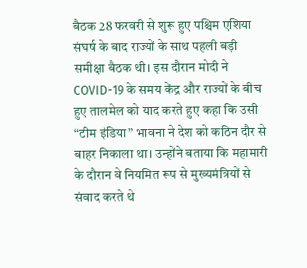बैठक 28 फरवरी से शुरू हुए पश्चिम एशिया संघर्ष के बाद राज्यों के साथ पहली बड़ी समीक्षा बैठक थी। इस दौरान मोदी ने COVID-19 के समय केंद्र और राज्यों के बीच हुए तालमेल को याद करते हुए कहा कि उसी “टीम इंडिया” भावना ने देश को कठिन दौर से बाहर निकाला था। उन्होंने बताया कि महामारी के दौरान वे नियमित रूप से मुख्यमंत्रियों से संवाद करते थे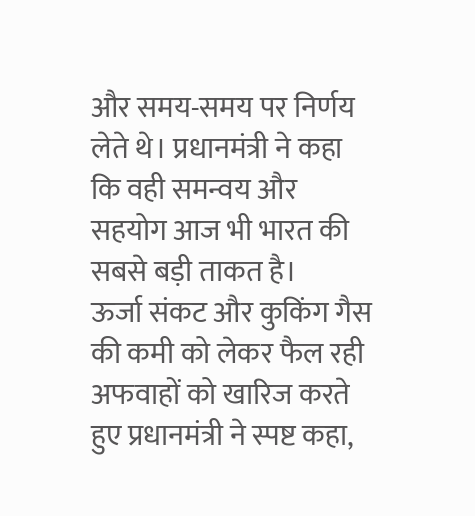और समय-समय पर निर्णय लेते थे। प्रधानमंत्री ने कहा कि वही समन्वय और सहयोग आज भी भारत की सबसे बड़ी ताकत है।
ऊर्जा संकट और कुकिंग गैस की कमी को लेकर फैल रही अफवाहों को खारिज करते हुए प्रधानमंत्री ने स्पष्ट कहा,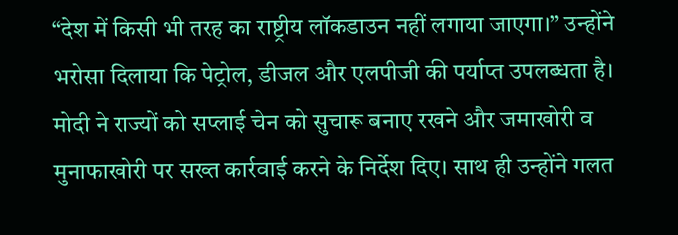“देश में किसी भी तरह का राष्ट्रीय लॉकडाउन नहीं लगाया जाएगा।” उन्होंने भरोसा दिलाया कि पेट्रोल, डीजल और एलपीजी की पर्याप्त उपलब्धता है।
मोदी ने राज्यों को सप्लाई चेन को सुचारू बनाए रखने और जमाखोरी व मुनाफाखोरी पर सख्त कार्रवाई करने के निर्देश दिए। साथ ही उन्होंने गलत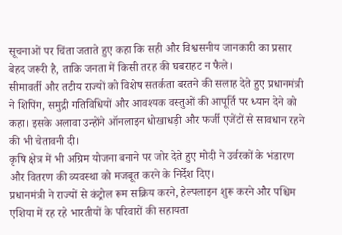सूचनाओं पर चिंता जताते हुए कहा कि सही और विश्वसनीय जानकारी का प्रसार बेहद जरूरी है, ताकि जनता में किसी तरह की घबराहट न फैले।
सीमावर्ती और तटीय राज्यों को विशेष सतर्कता बरतने की सलाह देते हुए प्रधानमंत्री ने शिपिंग, समुद्री गतिविधियों और आवश्यक वस्तुओं की आपूर्ति पर ध्यान देने को कहा। इसके अलावा उन्होंने ऑनलाइन धोखाधड़ी और फर्जी एजेंटों से सावधान रहने की भी चेतावनी दी।
कृषि क्षेत्र में भी अग्रिम योजना बनाने पर जोर देते हुए मोदी ने उर्वरकों के भंडारण और वितरण की व्यवस्था को मजबूत करने के निर्देश दिए।
प्रधानमंत्री ने राज्यों से कंट्रोल रूम सक्रिय करने, हेल्पलाइन शुरू करने और पश्चिम एशिया में रह रहे भारतीयों के परिवारों की सहायता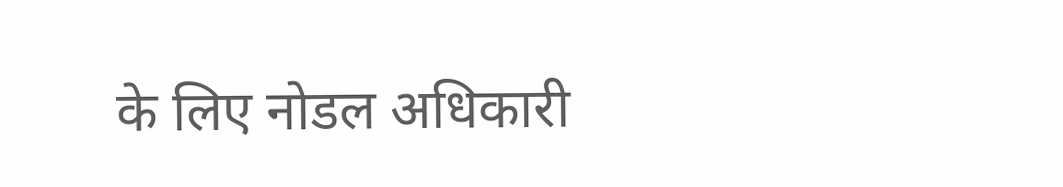के लिए नोडल अधिकारी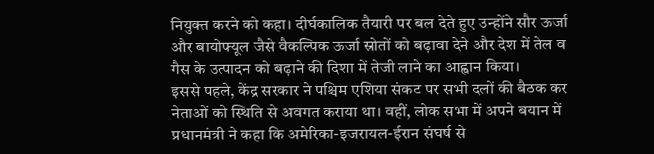नियुक्त करने को कहा। दीर्घकालिक तैयारी पर बल देते हुए उन्होंने सौर ऊर्जा और बायोफ्यूल जैसे वैकल्पिक ऊर्जा स्रोतों को बढ़ावा देने और देश में तेल व गैस के उत्पादन को बढ़ाने की दिशा में तेजी लाने का आह्वान किया।
इससे पहले, केंद्र सरकार ने पश्चिम एशिया संकट पर सभी दलों की बैठक कर नेताओं को स्थिति से अवगत कराया था। वहीं, लोक सभा में अपने बयान में प्रधानमंत्री ने कहा कि अमेरिका-इजरायल-ईरान संघर्ष से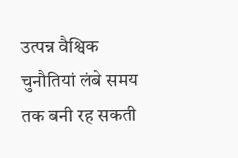उत्पन्न वैश्विक चुनौतियां लंबे समय तक बनी रह सकती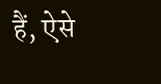हैं, ऐसे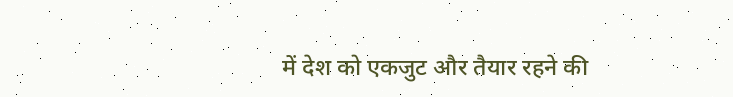में देश को एकजुट और तैयार रहने की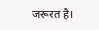जरूरत है।